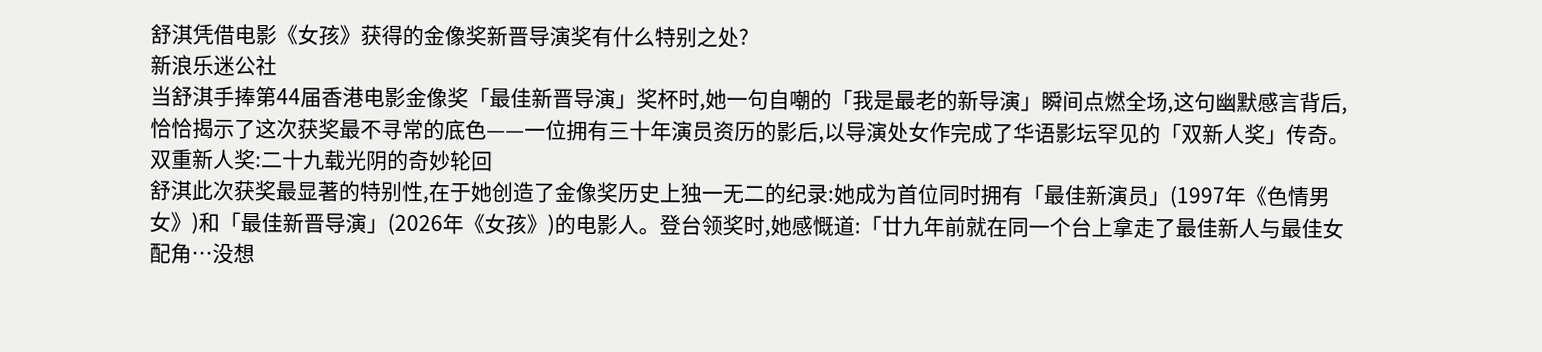舒淇凭借电影《女孩》获得的金像奖新晋导演奖有什么特别之处?
新浪乐迷公社
当舒淇手捧第44届香港电影金像奖「最佳新晋导演」奖杯时,她一句自嘲的「我是最老的新导演」瞬间点燃全场,这句幽默感言背后,恰恰揭示了这次获奖最不寻常的底色——一位拥有三十年演员资历的影后,以导演处女作完成了华语影坛罕见的「双新人奖」传奇。
双重新人奖:二十九载光阴的奇妙轮回
舒淇此次获奖最显著的特别性,在于她创造了金像奖历史上独一无二的纪录:她成为首位同时拥有「最佳新演员」(1997年《色情男女》)和「最佳新晋导演」(2026年《女孩》)的电影人。登台领奖时,她感慨道:「廿九年前就在同一个台上拿走了最佳新人与最佳女配角…没想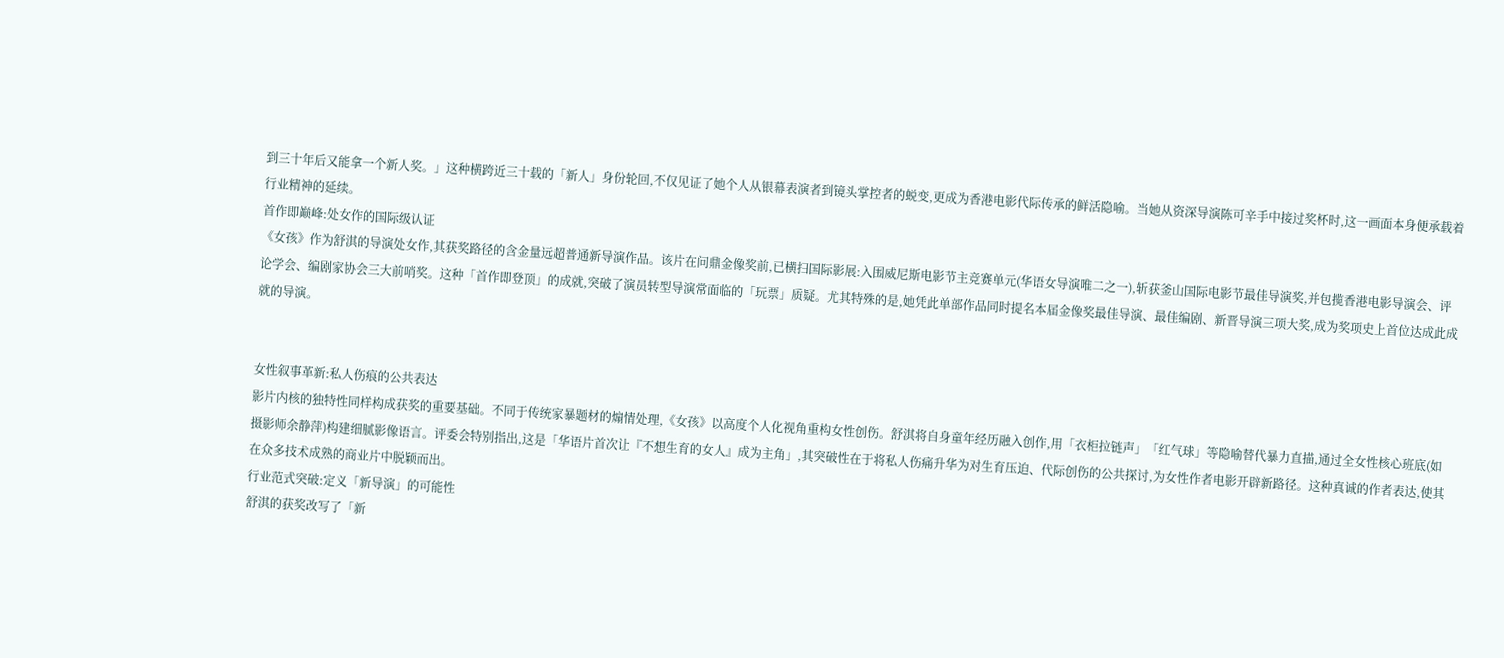到三十年后又能拿一个新人奖。」这种横跨近三十载的「新人」身份轮回,不仅见证了她个人从银幕表演者到镜头掌控者的蜕变,更成为香港电影代际传承的鲜活隐喻。当她从资深导演陈可辛手中接过奖杯时,这一画面本身便承载着行业精神的延续。
首作即巅峰:处女作的国际级认证
《女孩》作为舒淇的导演处女作,其获奖路径的含金量远超普通新导演作品。该片在问鼎金像奖前,已横扫国际影展:入围威尼斯电影节主竞赛单元(华语女导演唯二之一),斩获釜山国际电影节最佳导演奖,并包揽香港电影导演会、评论学会、编剧家协会三大前哨奖。这种「首作即登顶」的成就,突破了演员转型导演常面临的「玩票」质疑。尤其特殊的是,她凭此单部作品同时提名本届金像奖最佳导演、最佳编剧、新晋导演三项大奖,成为奖项史上首位达成此成就的导演。


女性叙事革新:私人伤痕的公共表达
影片内核的独特性同样构成获奖的重要基础。不同于传统家暴题材的煽情处理,《女孩》以高度个人化视角重构女性创伤。舒淇将自身童年经历融入创作,用「衣柜拉链声」「红气球」等隐喻替代暴力直描,通过全女性核心班底(如摄影师余静萍)构建细腻影像语言。评委会特别指出,这是「华语片首次让『不想生育的女人』成为主角」,其突破性在于将私人伤痛升华为对生育压迫、代际创伤的公共探讨,为女性作者电影开辟新路径。这种真诚的作者表达,使其在众多技术成熟的商业片中脱颖而出。
行业范式突破:定义「新导演」的可能性
舒淇的获奖改写了「新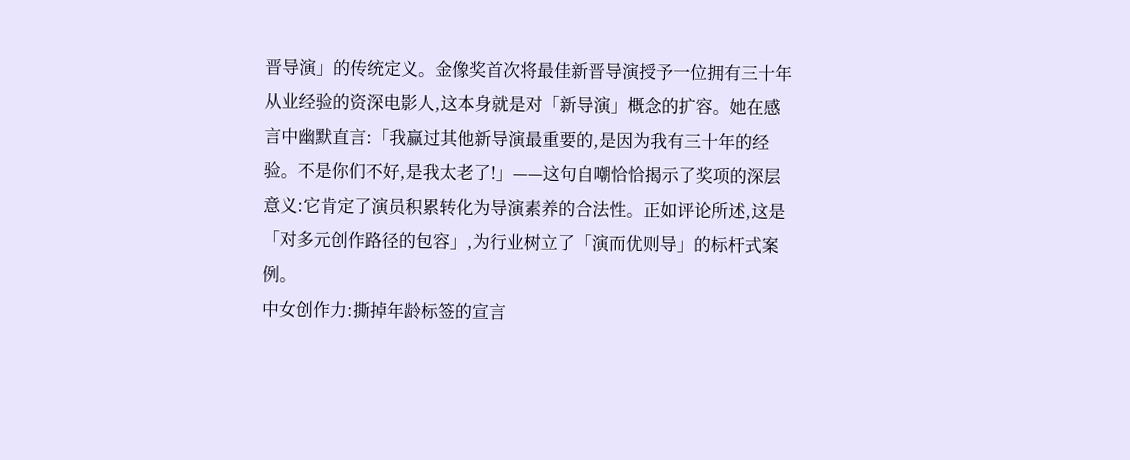晋导演」的传统定义。金像奖首次将最佳新晋导演授予一位拥有三十年从业经验的资深电影人,这本身就是对「新导演」概念的扩容。她在感言中幽默直言:「我赢过其他新导演最重要的,是因为我有三十年的经验。不是你们不好,是我太老了!」——这句自嘲恰恰揭示了奖项的深层意义:它肯定了演员积累转化为导演素养的合法性。正如评论所述,这是「对多元创作路径的包容」,为行业树立了「演而优则导」的标杆式案例。
中女创作力:撕掉年龄标签的宣言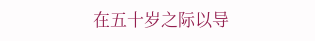在五十岁之际以导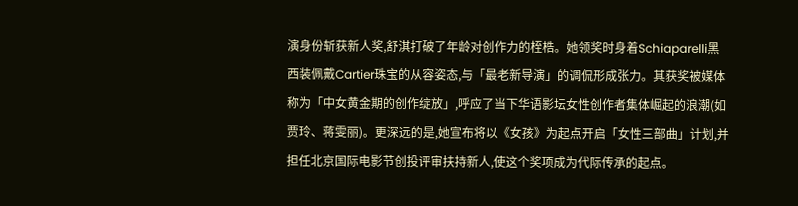演身份斩获新人奖,舒淇打破了年龄对创作力的桎梏。她领奖时身着Schiaparelli黑西装佩戴Cartier珠宝的从容姿态,与「最老新导演」的调侃形成张力。其获奖被媒体称为「中女黄金期的创作绽放」,呼应了当下华语影坛女性创作者集体崛起的浪潮(如贾玲、蒋雯丽)。更深远的是,她宣布将以《女孩》为起点开启「女性三部曲」计划,并担任北京国际电影节创投评审扶持新人,使这个奖项成为代际传承的起点。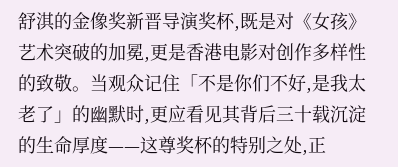舒淇的金像奖新晋导演奖杯,既是对《女孩》艺术突破的加冕,更是香港电影对创作多样性的致敬。当观众记住「不是你们不好,是我太老了」的幽默时,更应看见其背后三十载沉淀的生命厚度——这尊奖杯的特别之处,正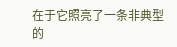在于它照亮了一条非典型的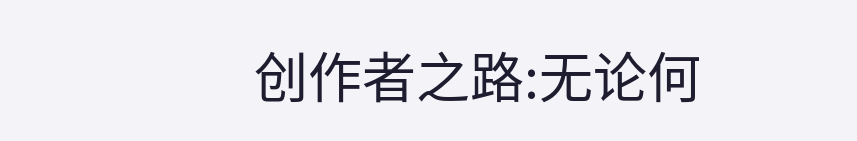创作者之路:无论何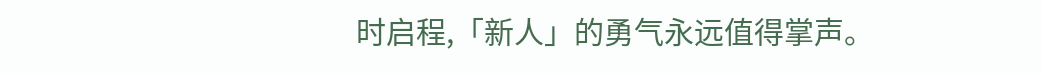时启程,「新人」的勇气永远值得掌声。